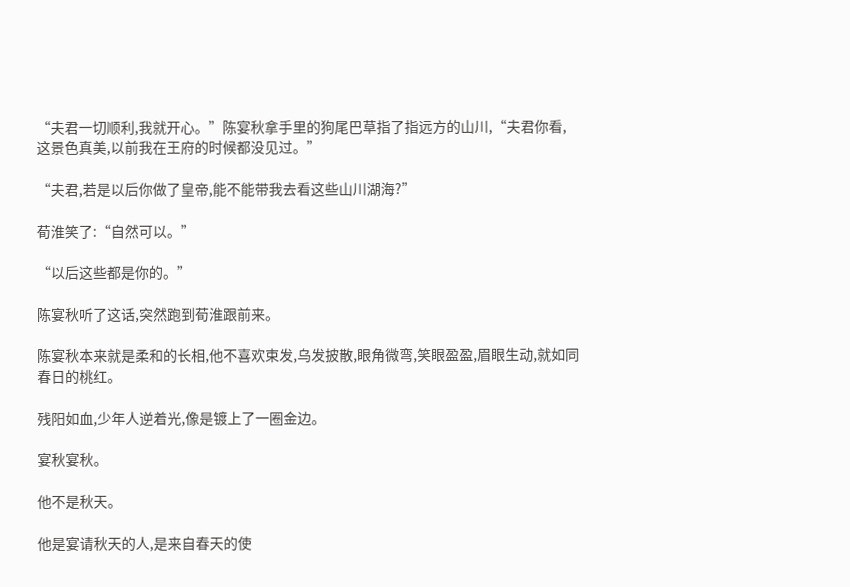“夫君一切顺利,我就开心。”陈宴秋拿手里的狗尾巴草指了指远方的山川,“夫君你看,这景色真美,以前我在王府的时候都没见过。”

“夫君,若是以后你做了皇帝,能不能带我去看这些山川湖海?”

荀淮笑了:“自然可以。”

“以后这些都是你的。”

陈宴秋听了这话,突然跑到荀淮跟前来。

陈宴秋本来就是柔和的长相,他不喜欢束发,乌发披散,眼角微弯,笑眼盈盈,眉眼生动,就如同春日的桃红。

残阳如血,少年人逆着光,像是镀上了一圈金边。

宴秋宴秋。

他不是秋天。

他是宴请秋天的人,是来自春天的使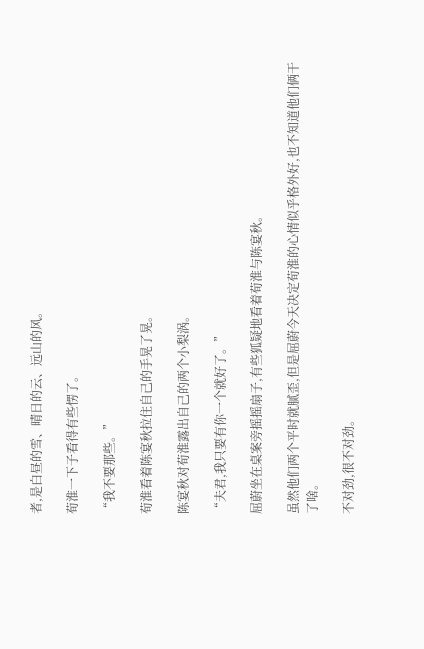者,是白昼的雪、晴日的云、远山的风。

荀淮一下子看得有些愣了。

“我不要那些。”

荀淮看着陈宴秋拉住自己的手晃了晃。

陈宴秋对荀淮露出自己的两个小梨涡。

“夫君,我只要有你一个就好了。”

屈蔚坐在桌案旁摇摇扇子,有些狐疑地看着荀淮与陈宴秋。

虽然他们两个平时就腻歪,但是屈蔚今天决定荀淮的心情似乎格外好,也不知道他们俩干了啥。

不对劲,很不对劲。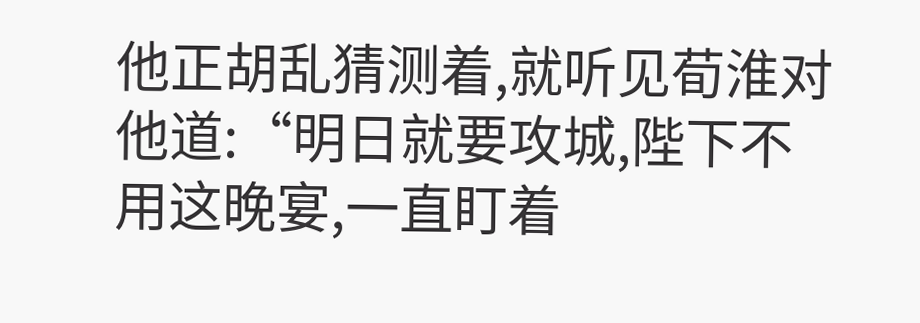他正胡乱猜测着,就听见荀淮对他道:“明日就要攻城,陛下不用这晚宴,一直盯着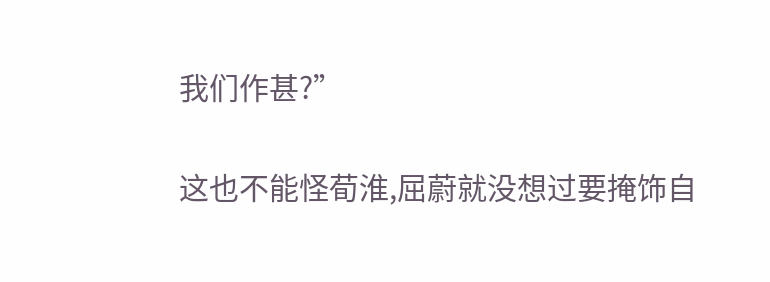我们作甚?”

这也不能怪荀淮,屈蔚就没想过要掩饰自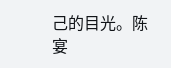己的目光。陈宴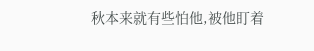秋本来就有些怕他,被他盯着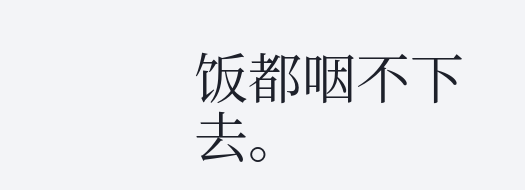饭都咽不下去。